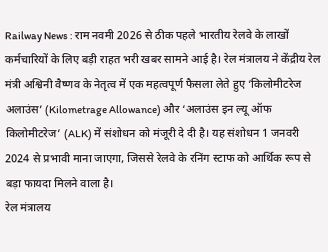Railway News : राम नवमी 2026 से ठीक पहले भारतीय रेलवे के लाखों कर्मचारियों के लिए बड़ी राहत भरी खबर सामने आई है। रेल मंत्रालय ने केंद्रीय रेल मंत्री अश्विनी वैष्णव के नेतृत्व में एक महत्वपूर्ण फैसला लेते हुए ‘किलोमीटरेज अलाउंस’ (Kilometrage Allowance) और ‘अलाउंस इन ल्यू ऑफ किलोमीटरेज’ (ALK) में संशोधन को मंजूरी दे दी है। यह संशोधन 1 जनवरी 2024 से प्रभावी माना जाएगा, जिससे रेलवे के रनिंग स्टाफ को आर्थिक रूप से बड़ा फायदा मिलने वाला है।
रेल मंत्रालय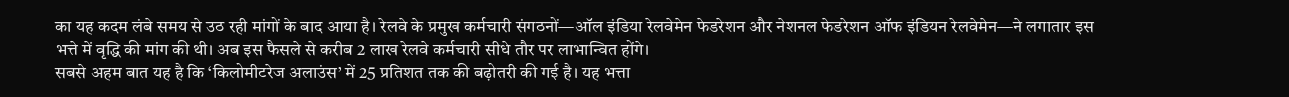का यह कदम लंबे समय से उठ रही मांगों के बाद आया है। रेलवे के प्रमुख कर्मचारी संगठनों—ऑल इंडिया रेलवेमेन फेडरेशन और नेशनल फेडरेशन ऑफ इंडियन रेलवेमेन—ने लगातार इस भत्ते में वृद्धि की मांग की थी। अब इस फैसले से करीब 2 लाख रेलवे कर्मचारी सीधे तौर पर लाभान्वित होंगे।
सबसे अहम बात यह है कि ‘किलोमीटरेज अलाउंस’ में 25 प्रतिशत तक की बढ़ोतरी की गई है। यह भत्ता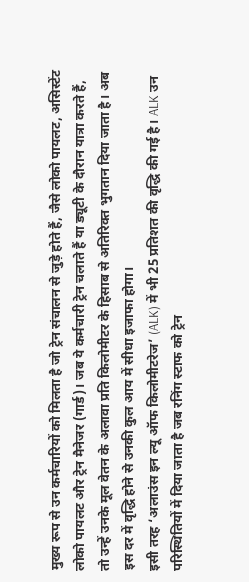मुख्य रूप से उन कर्मचारियों को मिलता है जो ट्रेन संचालन से जुड़े होते हैं, जैसे लोको पायलट, असिस्टेंट लोको पायलट और ट्रेन मैनेजर (गार्ड)। जब ये कर्मचारी ट्रेन चलाते हैं या ड्यूटी के दौरान यात्रा करते हैं, तो उन्हें उनके मूल वेतन के अलावा प्रति किलोमीटर के हिसाब से अतिरिक्त भुगतान दिया जाता है। अब इस दर में वृद्धि होने से उनकी कुल आय में सीधा इजाफा होगा।
इसी तरह ‘अलाउंस इन ल्यू ऑफ किलोमीटरेज’ (ALK) में भी 25 प्रतिशत की वृद्धि की गई है। ALK उन परिस्थितियों में दिया जाता है जब रनिंग स्टाफ को ट्रेन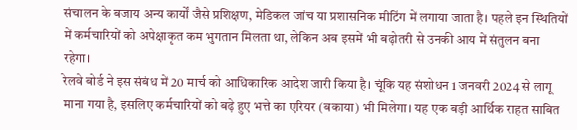संचालन के बजाय अन्य कार्यों जैसे प्रशिक्षण, मेडिकल जांच या प्रशासनिक मीटिंग में लगाया जाता है। पहले इन स्थितियों में कर्मचारियों को अपेक्षाकृत कम भुगतान मिलता था, लेकिन अब इसमें भी बढ़ोतरी से उनकी आय में संतुलन बना रहेगा।
रेलवे बोर्ड ने इस संबंध में 20 मार्च को आधिकारिक आदेश जारी किया है। चूंकि यह संशोधन 1 जनवरी 2024 से लागू माना गया है, इसलिए कर्मचारियों को बढ़े हुए भत्ते का एरियर (बकाया) भी मिलेगा। यह एक बड़ी आर्थिक राहत साबित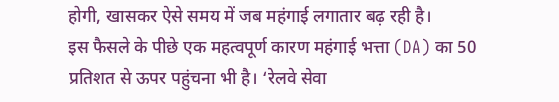होगी, खासकर ऐसे समय में जब महंगाई लगातार बढ़ रही है।
इस फैसले के पीछे एक महत्वपूर्ण कारण महंगाई भत्ता (DA) का 50 प्रतिशत से ऊपर पहुंचना भी है। ‘रेलवे सेवा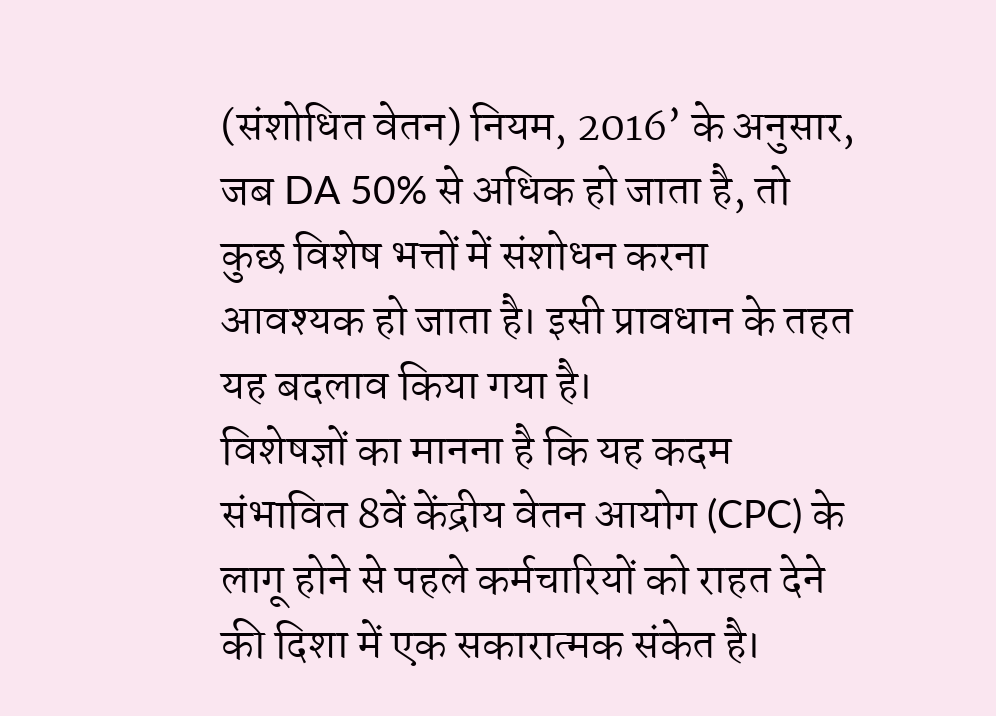(संशोधित वेतन) नियम, 2016’ के अनुसार, जब DA 50% से अधिक हो जाता है, तो कुछ विशेष भत्तों में संशोधन करना आवश्यक हो जाता है। इसी प्रावधान के तहत यह बदलाव किया गया है।
विशेषज्ञों का मानना है कि यह कदम संभावित 8वें केंद्रीय वेतन आयोग (CPC) के लागू होने से पहले कर्मचारियों को राहत देने की दिशा में एक सकारात्मक संकेत है।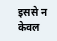इससे न केवल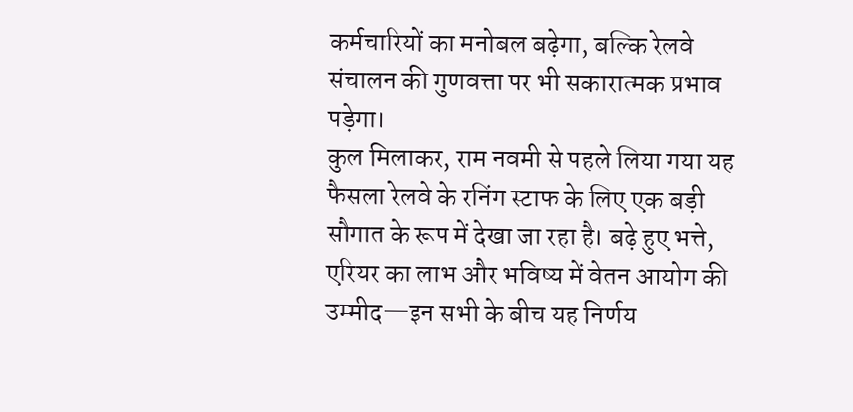कर्मचारियों का मनोबल बढ़ेगा, बल्कि रेलवे संचालन की गुणवत्ता पर भी सकारात्मक प्रभाव पड़ेगा।
कुल मिलाकर, राम नवमी से पहले लिया गया यह फैसला रेलवे के रनिंग स्टाफ के लिए एक बड़ी सौगात के रूप में देखा जा रहा है। बढ़े हुए भत्ते, एरियर का लाभ और भविष्य में वेतन आयोग की उम्मीद—इन सभी के बीच यह निर्णय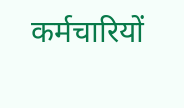कर्मचारियों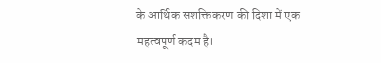के आर्थिक सशक्तिकरण की दिशा में एक महत्वपूर्ण कदम है।